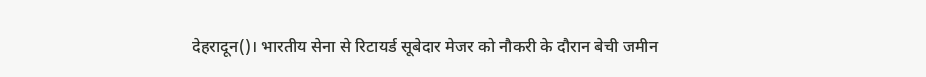देहरादून()। भारतीय सेना से रिटायर्ड सूबेदार मेजर को नौकरी के दौरान बेची जमीन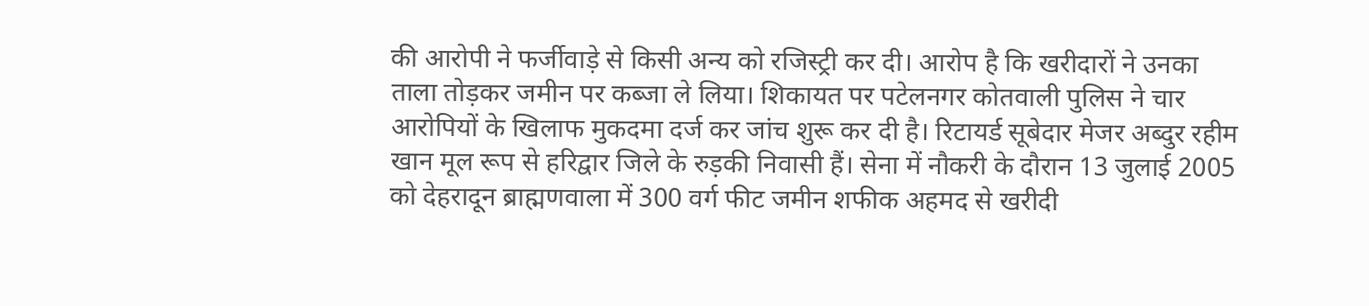की आरोपी ने फर्जीवाड़े से किसी अन्य को रजिस्ट्री कर दी। आरोप है कि खरीदारों ने उनका ताला तोड़कर जमीन पर कब्जा ले लिया। शिकायत पर पटेलनगर कोतवाली पुलिस ने चार आरोपियों के खिलाफ मुकदमा दर्ज कर जांच शुरू कर दी है। रिटायर्ड सूबेदार मेजर अब्दुर रहीम खान मूल रूप से हरिद्वार जिले के रुड़की निवासी हैं। सेना में नौकरी के दौरान 13 जुलाई 2005 को देहरादून ब्राह्मणवाला में 300 वर्ग फीट जमीन शफीक अहमद से खरीदी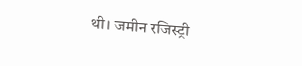थी। जमीन रजिस्ट्री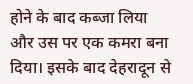होने के बाद कब्जा लिया और उस पर एक कमरा बना दिया। इसके बाद देहरादून से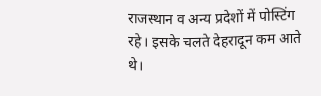राजस्थान व अन्य प्रदेशों में पोस्टिंग रहे। इसके चलते देहरादून कम आते थे।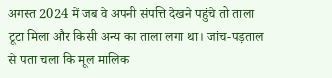अगस्त 2024 में जब वे अपनी संपत्ति देखने पहुंचे तो ताला टूटा मिला और किसी अन्य का ताला लगा था। जांच-पड़ताल से पता चला कि मूल मालिक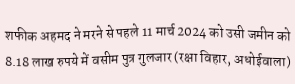शफीक अहमद ने मरने से पहले 11 मार्च 2024 को उसी जमीन को 8.18 लाख रुपये में वसीम पुत्र गुलजार (रक्षा विहार, अधोईवाला)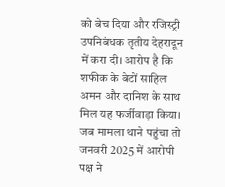को बेच दिया और रजिस्ट्री उपनिबंधक तृतीय देहरादून में करा दी। आरोप है कि शफीक के बेटों साहिल अमन और दानिश के साथ मिल यह फर्जीवाड़ा किया। जब मामला थाने पहुंचा तो जनवरी 2025 में आरोपी पक्ष ने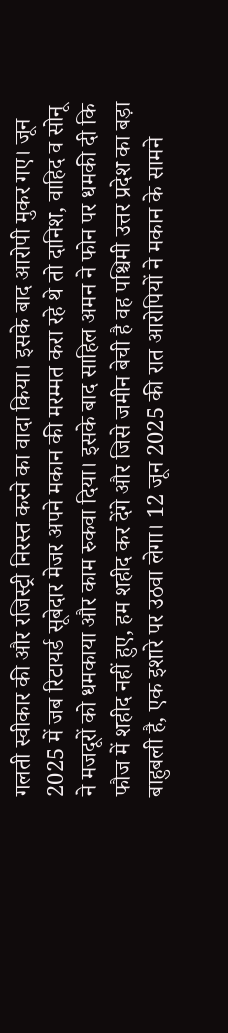गलती स्वीकार की और रजिस्ट्री निरस्त करने का वादा किया। इसके बाद आरोपी मुकर गए। जून 2025 में जब रिटायर्ड सूबेदार मेजर अपने मकान की मरम्मत करा रहे थे तो दानिश, वाहिद व सोनू ने मजदूरों को धमकाया और काम रुकवा दिया। इसके बाद साहिल अमन ने फोन पर धमकी दी कि फौज में शहीद नहीं हुए, हम शहीद कर देंगे और जिसे जमीन बेची है वह पश्चिमी उत्तर प्रदेश का बड़ा बाहुबली है, एक इशारे पर उठवा लेगा। 12 जून 2025 की रात आरोपियों ने मकान के सामने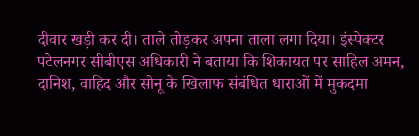दीवार खड़ी कर दी। ताले तोड़कर अपना ताला लगा दिया। इंस्पेक्टर पटेलनगर सीबीएस अधिकारी ने बताया कि शिकायत पर साहिल अमन, दानिश, वाहिद और सोनू के खिलाफ संबंधित धाराओं में मुकदमा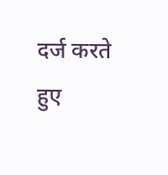दर्ज करते हुए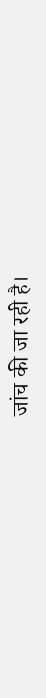जांच की जा रही है।